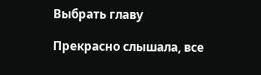Выбрать главу

Прекрасно слышала, все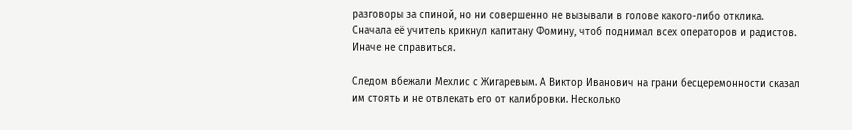разговоры за спиной, но ни совершенно не вызывали в голове какого-либо отклика. Сначала её учитель крикнул капитану Фомину, чтоб поднимал всех операторов и радистов. Иначе не справиться.

Следом вбежали Мехлис с Жигаревым. А Виктор Иванович на грани бесцеремонности сказал им стоять и не отвлекать его от калибровки. Несколько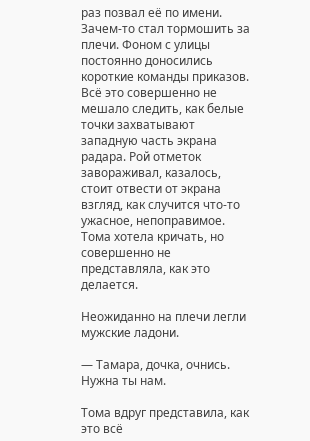раз позвал её по имени. Зачем-то стал тормошить за плечи. Фоном с улицы постоянно доносились короткие команды приказов. Всё это совершенно не мешало следить, как белые точки захватывают западную часть экрана радара. Рой отметок завораживал, казалось, стоит отвести от экрана взгляд, как случится что-то ужасное, непоправимое. Тома хотела кричать, но совершенно не представляла, как это делается.

Неожиданно на плечи легли мужские ладони.

— Тамара, дочка, очнись. Нужна ты нам.

Тома вдруг представила, как это всё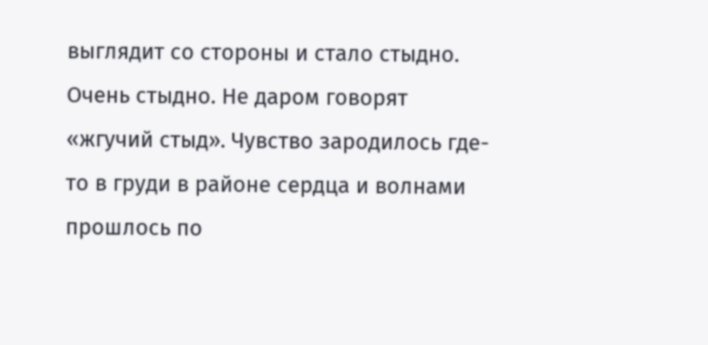выглядит со стороны и стало стыдно. Очень стыдно. Не даром говорят «жгучий стыд». Чувство зародилось где-то в груди в районе сердца и волнами прошлось по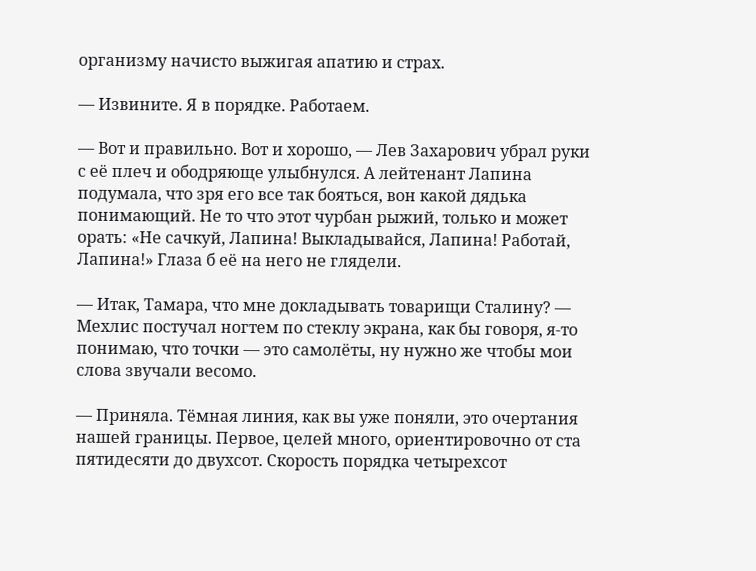организму начисто выжигая апатию и страх.

— Извините. Я в порядке. Работаем.

— Вот и правильно. Вот и хорошо, — Лев Захарович убрал руки с её плеч и ободряюще улыбнулся. А лейтенант Лапина подумала, что зря его все так бояться, вон какой дядька понимающий. Не то что этот чурбан рыжий, только и может орать: «Не сачкуй, Лапина! Выкладывайся, Лапина! Работай, Лапина!» Глаза б её на него не глядели.

— Итак, Тамара, что мне докладывать товарищи Сталину? — Мехлис постучал ногтем по стеклу экрана, как бы говоря, я-то понимаю, что точки — это самолёты, ну нужно же чтобы мои слова звучали весомо.

— Приняла. Тёмная линия, как вы уже поняли, это очертания нашей границы. Первое, целей много, ориентировочно от ста пятидесяти до двухсот. Скорость порядка четырехсот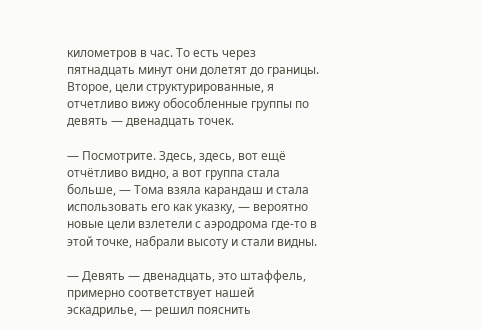километров в час. То есть через пятнадцать минут они долетят до границы. Второе, цели структурированные, я отчетливо вижу обособленные группы по девять — двенадцать точек.

— Посмотрите. Здесь, здесь, вот ещё отчётливо видно, а вот группа стала больше, — Тома взяла карандаш и стала использовать его как указку, — вероятно новые цели взлетели с аэродрома где-то в этой точке, набрали высоту и стали видны.

— Девять — двенадцать, это штаффель, примерно соответствует нашей эскадрилье, — решил пояснить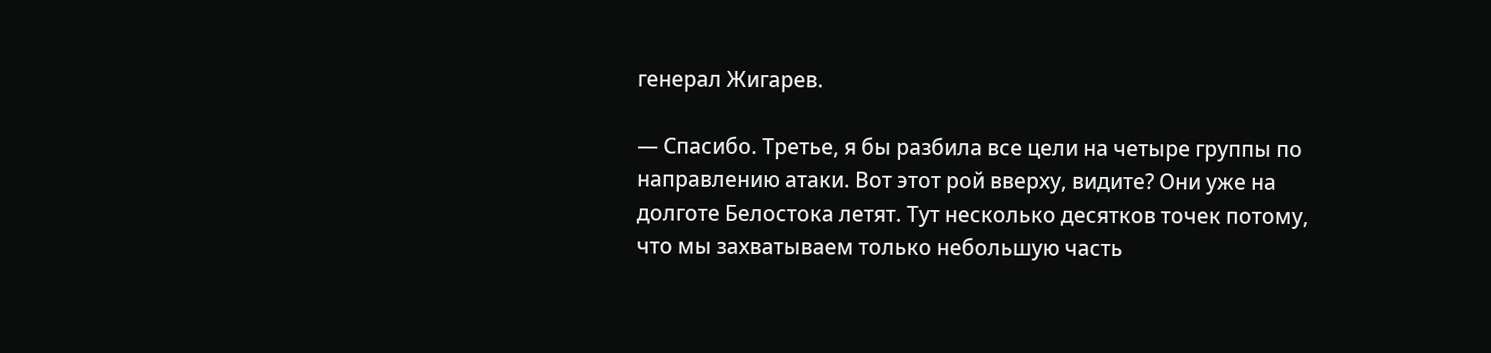генерал Жигарев.

— Спасибо. Третье, я бы разбила все цели на четыре группы по направлению атаки. Вот этот рой вверху, видите? Они уже на долготе Белостока летят. Тут несколько десятков точек потому, что мы захватываем только небольшую часть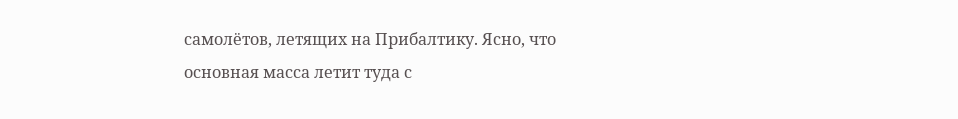самолётов, летящих на Прибалтику. Ясно, что основная масса летит туда с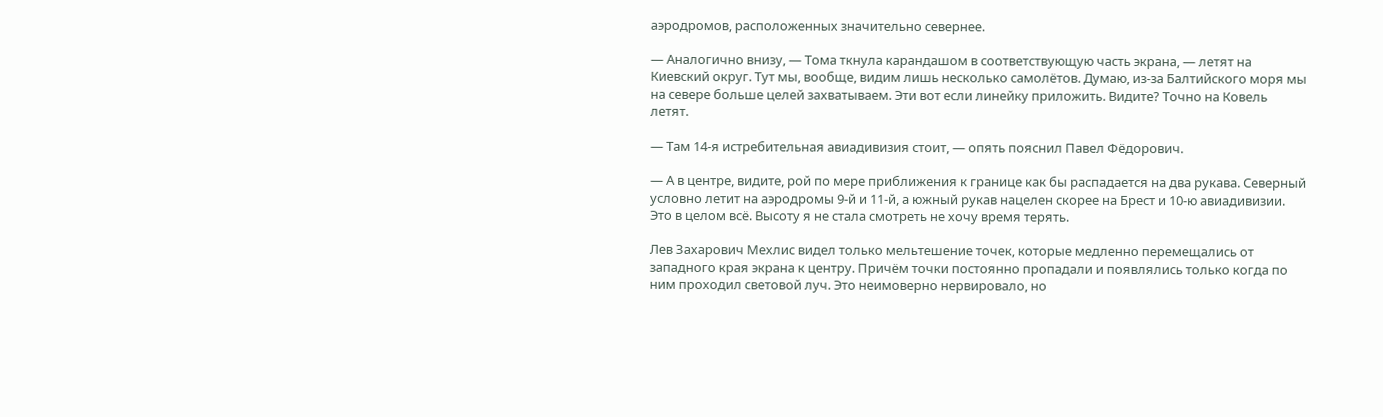аэродромов, расположенных значительно севернее.

— Аналогично внизу, — Тома ткнула карандашом в соответствующую часть экрана, — летят на Киевский округ. Тут мы, вообще, видим лишь несколько самолётов. Думаю, из-за Балтийского моря мы на севере больше целей захватываем. Эти вот если линейку приложить. Видите? Точно на Ковель летят.

— Там 14-я истребительная авиадивизия стоит, — опять пояснил Павел Фёдорович.

— А в центре, видите, рой по мере приближения к границе как бы распадается на два рукава. Северный условно летит на аэродромы 9-й и 11-й, а южный рукав нацелен скорее на Брест и 10-ю авиадивизии. Это в целом всё. Высоту я не стала смотреть не хочу время терять.

Лев Захарович Мехлис видел только мельтешение точек, которые медленно перемещались от западного края экрана к центру. Причём точки постоянно пропадали и появлялись только когда по ним проходил световой луч. Это неимоверно нервировало, но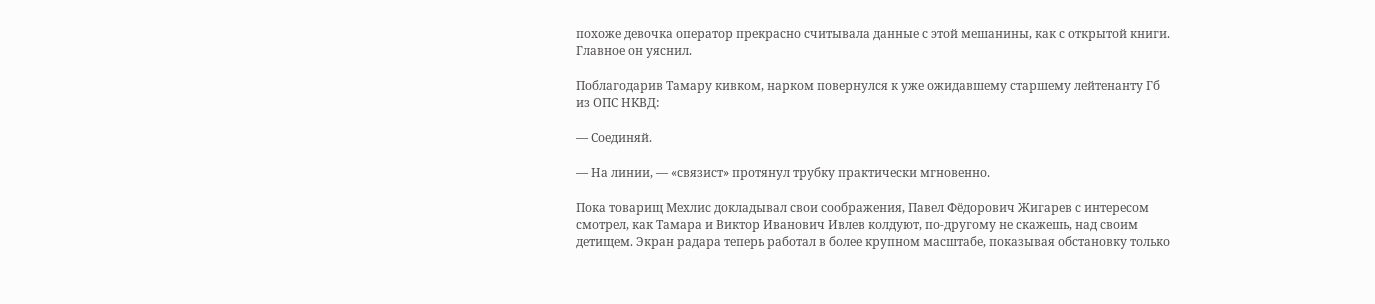похоже девочка оператор прекрасно считывала данные с этой мешанины, как с открытой книги. Главное он уяснил.

Поблагодарив Тамару кивком, нарком повернулся к уже ожидавшему старшему лейтенанту Гб из ОПС НКВД:

— Соединяй.

— На линии, — «связист» протянул трубку практически мгновенно.

Пока товарищ Мехлис докладывал свои соображения, Павел Фёдорович Жигарев с интересом смотрел, как Тамара и Виктор Иванович Ивлев колдуют, по-другому не скажешь, над своим детищем. Экран радара теперь работал в более крупном масштабе, показывая обстановку только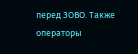перед ЗОВО. Также операторы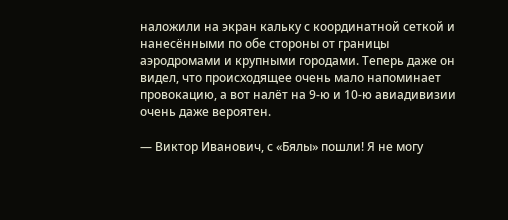наложили на экран кальку с координатной сеткой и нанесёнными по обе стороны от границы аэродромами и крупными городами. Теперь даже он видел, что происходящее очень мало напоминает провокацию, а вот налёт на 9-ю и 10-ю авиадивизии очень даже вероятен.

— Виктор Иванович, с «Бялы» пошли! Я не могу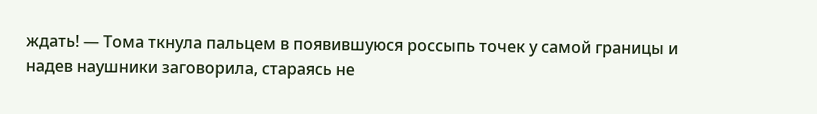ждать! — Тома ткнула пальцем в появившуюся россыпь точек у самой границы и надев наушники заговорила, стараясь не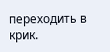переходить в крик.